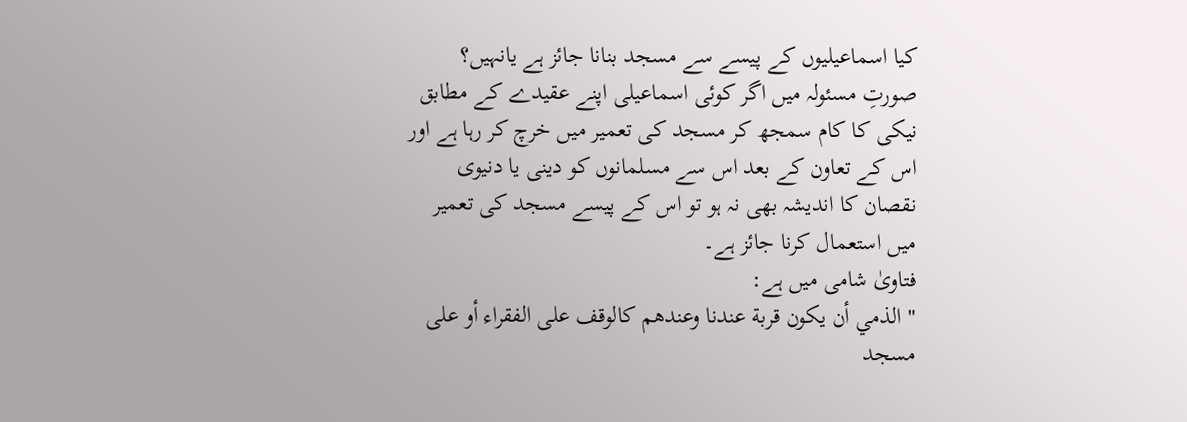کیا اسماعیلیوں کے پیسے سے مسجد بنانا جائز ہے یانہیں؟
صورتِ مسئولہ میں اگر کوئی اسماعیلی اپنے عقیدے کے مطابق نیکی کا کام سمجھ کر مسجد کی تعمیر میں خرچ کر رہا ہے اور اس کے تعاون کے بعد اس سے مسلمانوں کو دینی یا دنیوی نقصان کا اندیشہ بھی نہ ہو تو اس کے پیسے مسجد کی تعمیر میں استعمال کرنا جائز ہے۔
فتاویٰ شامی میں ہے:
" الذمي أن يكون قربة عندنا وعندهم كالوقف على الفقراء أو على مسجد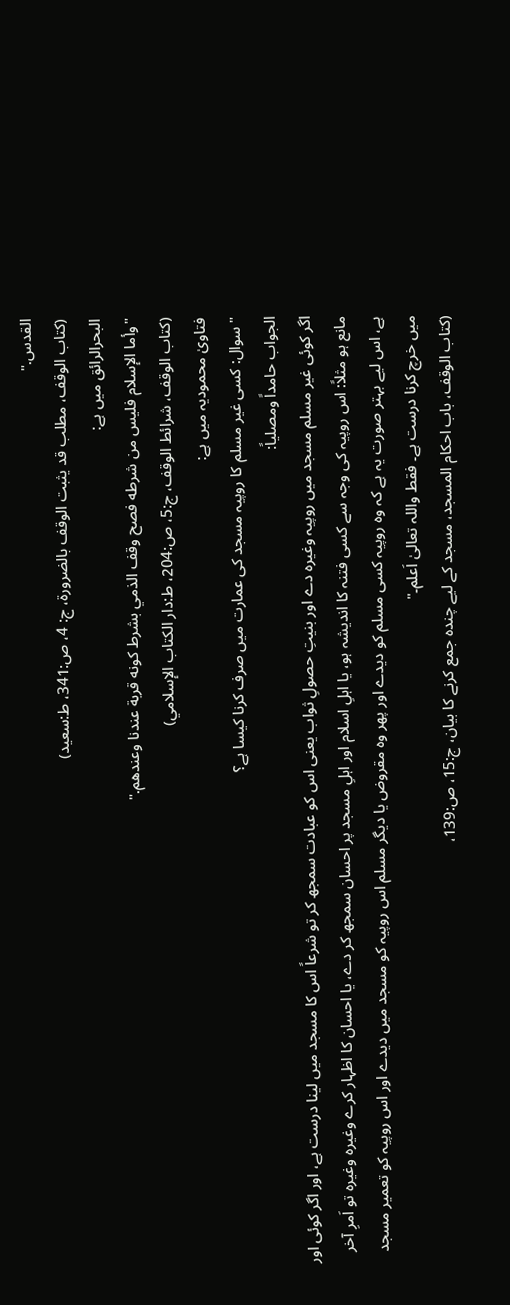القدس."
(كتاب الوقف، مطلب قد يثبت الوقف بالضرورة، ج: 4، ص:341، ط:سعيد)
البحرالرائق میں ہے:
"وأما الإسلام فليس من شرطه فصح وقف الذمي بشرط كونه قربة عندنا وعندهم."
(كتاب الوقف، شرائط الوقف، ج:5، ص:204، ط:دار الكتاب الإسلامي)
فتاویٰ محمودیہ میں ہے:
"سوال: کسی غیر مسلم کا روپیہ مسجد کی عمارت میں صرف کرنا کیسا ہے؟
الجواب حامداً ومصلیاً:
اگر کوئی غیر مسلم مسجد میں روپیہ وغیرہ دے اور بنیتِ حصولِ ثواب یعنی اس کو عبادت سمجھ کر تو شرعاً اس کا مسجد میں لینا درست ہے، اور اگر کوئی اور مانع ہو مثلاً: اس روپیہ کی وجہ سے کسی فتنہ کا اندیشہ ہو، یا اہلِ اسلام اور اہلِ مسجد پر احسان سمجھ کر دے، یا احسان کا اظہار کرے وغیرہ وغیرہ تو اَمرِ آخر ہے، اس لیے بہتر صورت یہ ہے کہ وہ روپیہ کسی مسلم کو دیدے اور پھر وہ مقروض یا دیگر مسلم اس روپیہ کو مسجد میں دیدے اور اس روپیہ کو تعمیر مسجد میں خرچ کرنا درست ہے۔ فقط واللہ تعالیٰ اَعلم۔"
(کتاب الوقف، باب احکام المسجد، مسجد کے لیے چندہ جمع کرنے کا بیان، ج:15، ص:139،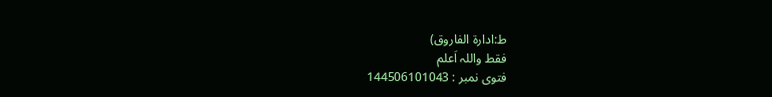ط:ادارۃ الفاروق)
فقط واللہ اَعلم
فتوی نمبر : 144506101043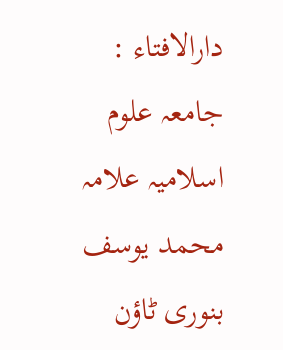دارالافتاء : جامعہ علوم اسلامیہ علامہ محمد یوسف بنوری ٹاؤن